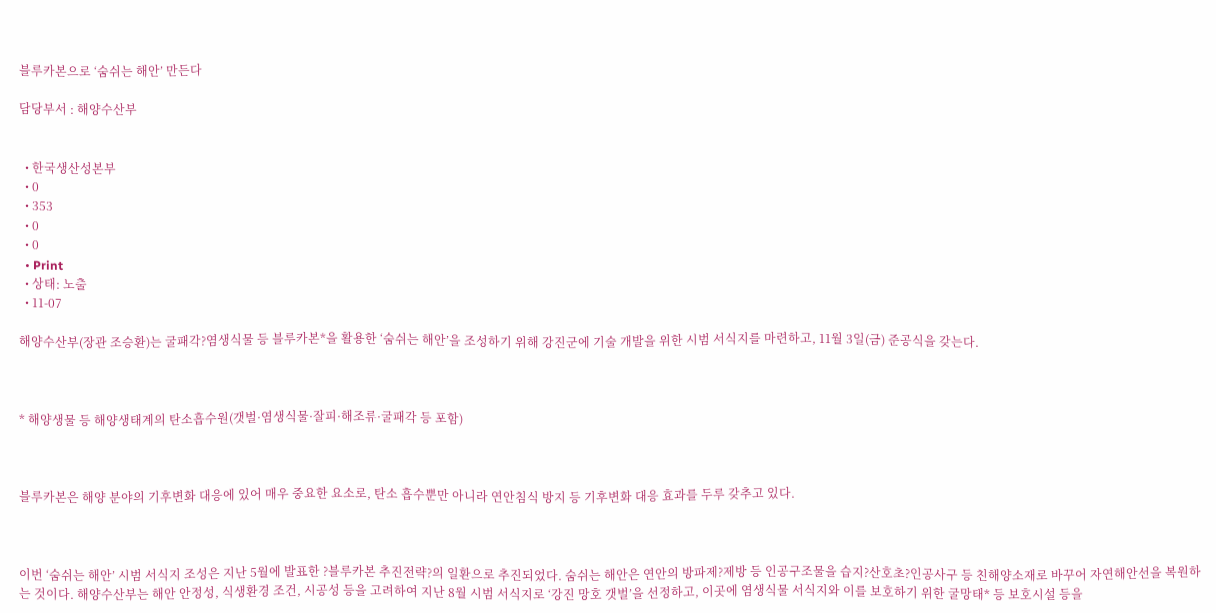블루카본으로 ‘숨쉬는 해안’ 만든다

담당부서 : 해양수산부


  • 한국생산성본부
  • 0
  • 353
  • 0
  • 0
  • Print
  • 상태: 노출
  • 11-07

해양수산부(장관 조승환)는 굴패각?염생식물 등 블루카본*을 활용한 ‘숨쉬는 해안’을 조성하기 위해 강진군에 기술 개발을 위한 시범 서식지를 마련하고, 11월 3일(금) 준공식을 갖는다.



* 해양생물 등 해양생태계의 탄소흡수원(갯벌·염생식물·잘피·해조류·굴패각 등 포함)



블루카본은 해양 분야의 기후변화 대응에 있어 매우 중요한 요소로, 탄소 흡수뿐만 아니라 연안침식 방지 등 기후변화 대응 효과를 두루 갖추고 있다.



이번 ‘숨쉬는 해안’ 시범 서식지 조성은 지난 5월에 발표한 ?블루카본 추진전략?의 일환으로 추진되었다. 숨쉬는 해안은 연안의 방파제?제방 등 인공구조물을 습지?산호초?인공사구 등 친해양소재로 바꾸어 자연해안선을 복원하는 것이다. 해양수산부는 해안 안정성, 식생환경 조건, 시공성 등을 고려하여 지난 8월 시범 서식지로 ‘강진 망호 갯벌’을 선정하고, 이곳에 염생식물 서식지와 이를 보호하기 위한 굴망태* 등 보호시설 등을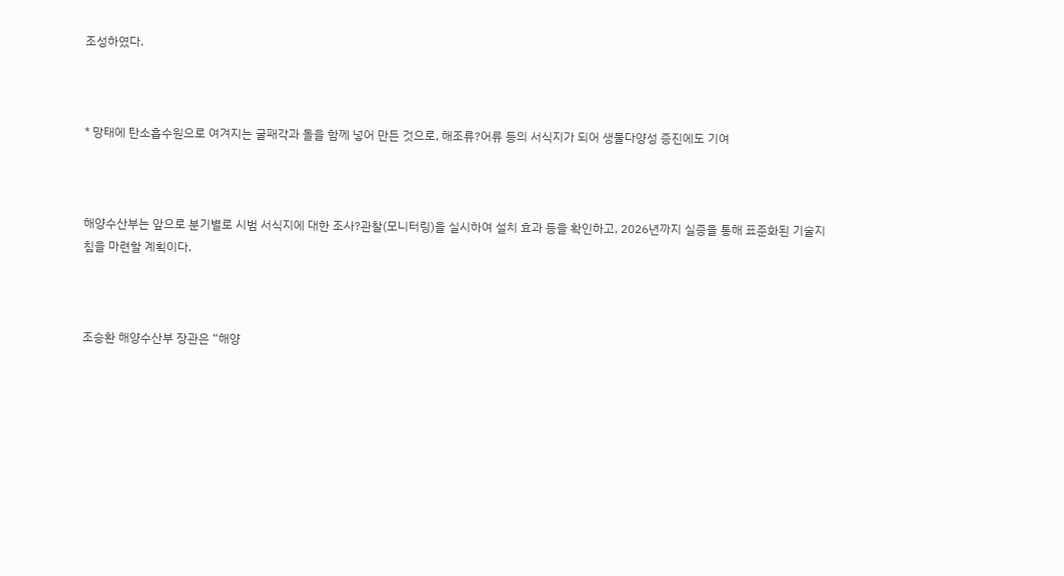조성하였다.



* 망태에 탄소흡수원으로 여겨지는 굴패각과 돌을 함께 넣어 만든 것으로, 해조류?어류 등의 서식지가 되어 생물다양성 증진에도 기여



해양수산부는 앞으로 분기별로 시범 서식지에 대한 조사?관찰(모니터링)을 실시하여 설치 효과 등을 확인하고, 2026년까지 실증을 통해 표준화된 기술지침을 마련할 계획이다.



조승환 해양수산부 장관은 “해양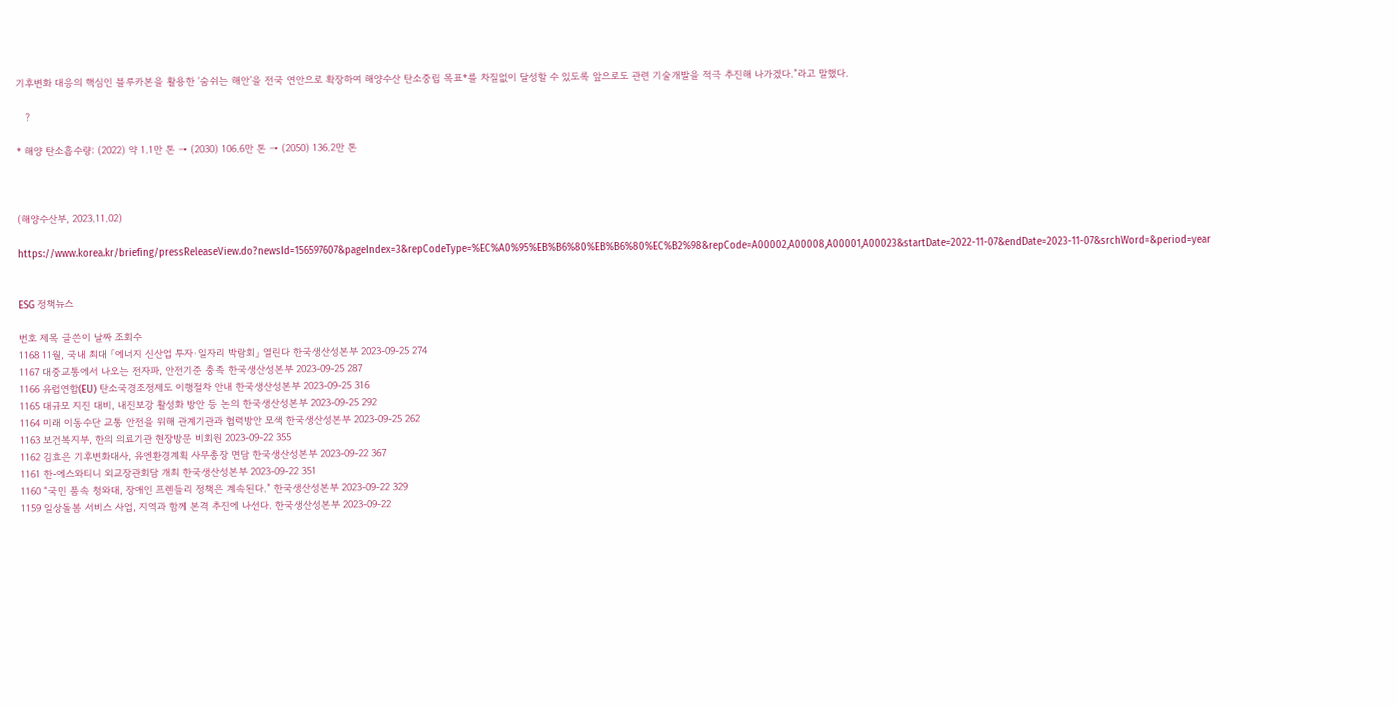기후변화 대응의 핵심인 블루카본을 활용한 ‘숨쉬는 해안’을 전국 연안으로 확장하여 해양수산 탄소중립 목표*를 차질없이 달성할 수 있도록 앞으로도 관련 기술개발을 적극 추진해 나가겠다.”라고 말했다.

   ?

* 해양 탄소흡수량: (2022) 약 1.1만 톤 → (2030) 106.6만 톤 → (2050) 136.2만 톤



(해양수산부, 2023.11.02)

https://www.korea.kr/briefing/pressReleaseView.do?newsId=156597607&pageIndex=3&repCodeType=%EC%A0%95%EB%B6%80%EB%B6%80%EC%B2%98&repCode=A00002,A00008,A00001,A00023&startDate=2022-11-07&endDate=2023-11-07&srchWord=&period=year


ESG 정책뉴스

번호 제목 글쓴이 날짜 조회수
1168 11월, 국내 최대 「에너지 신산업 투자·일자리 박람회」 열린다 한국생산성본부 2023-09-25 274
1167 대중교통에서 나오는 전자파, 안전기준 충족 한국생산성본부 2023-09-25 287
1166 유럽연합(EU) 탄소국경조정제도 이행절차 안내 한국생산성본부 2023-09-25 316
1165 대규모 지진 대비, 내진보강 활성화 방안 등 논의 한국생산성본부 2023-09-25 292
1164 미래 이동수단 교통 안전을 위해 관계기관과 협력방안 모색 한국생산성본부 2023-09-25 262
1163 보건복지부, 한의 의료기관 현장방문 비회원 2023-09-22 355
1162 김효은 기후변화대사, 유엔환경계획 사무총장 면담 한국생산성본부 2023-09-22 367
1161 한-에스와티니 외교장관회담 개최 한국생산성본부 2023-09-22 351
1160 “국민 품속 청와대, 장애인 프렌들리 정책은 계속된다.” 한국생산성본부 2023-09-22 329
1159 일상돌봄 서비스 사업, 지역과 함께 본격 추진에 나선다. 한국생산성본부 2023-09-22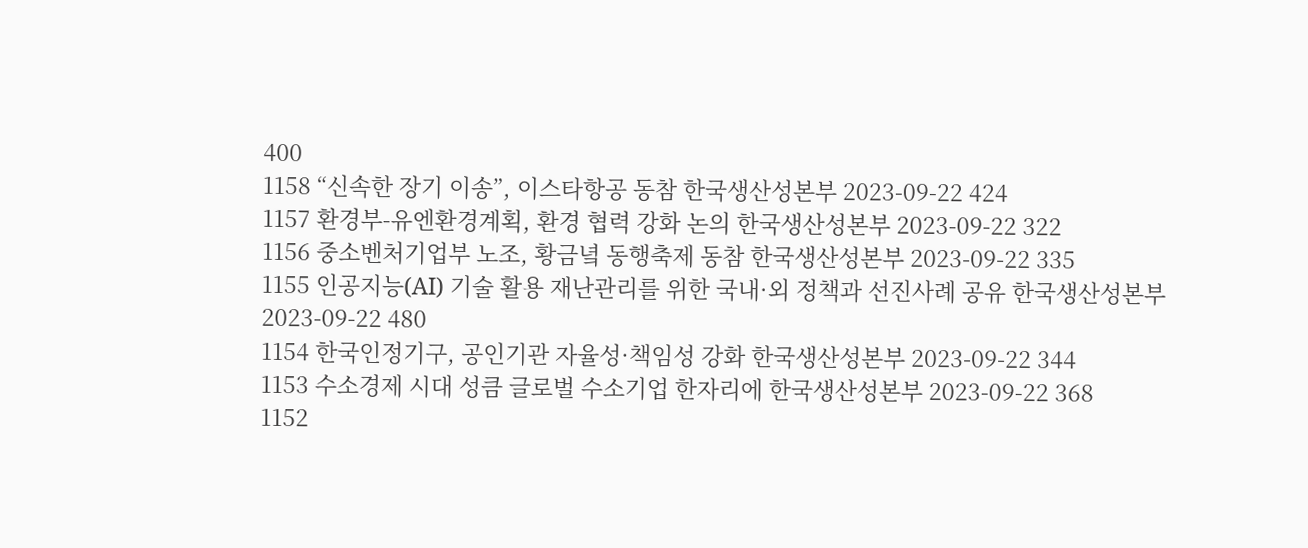400
1158 “신속한 장기 이송”, 이스타항공 동참 한국생산성본부 2023-09-22 424
1157 환경부-유엔환경계획, 환경 협력 강화 논의 한국생산성본부 2023-09-22 322
1156 중소벤처기업부 노조, 황금녘 동행축제 동참 한국생산성본부 2023-09-22 335
1155 인공지능(AI) 기술 활용 재난관리를 위한 국내·외 정책과 선진사례 공유 한국생산성본부 2023-09-22 480
1154 한국인정기구, 공인기관 자율성·책임성 강화 한국생산성본부 2023-09-22 344
1153 수소경제 시대 성큼 글로벌 수소기업 한자리에 한국생산성본부 2023-09-22 368
1152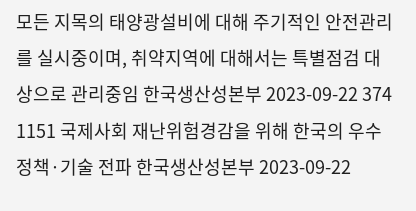모든 지목의 태양광설비에 대해 주기적인 안전관리를 실시중이며, 취약지역에 대해서는 특별점검 대상으로 관리중임 한국생산성본부 2023-09-22 374
1151 국제사회 재난위험경감을 위해 한국의 우수 정책·기술 전파 한국생산성본부 2023-09-22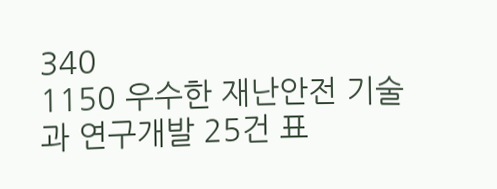340
1150 우수한 재난안전 기술과 연구개발 25건 표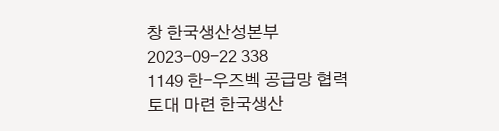창 한국생산성본부 2023-09-22 338
1149 한-우즈벡 공급망 협력 토대 마련 한국생산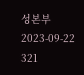성본부 2023-09-22 321